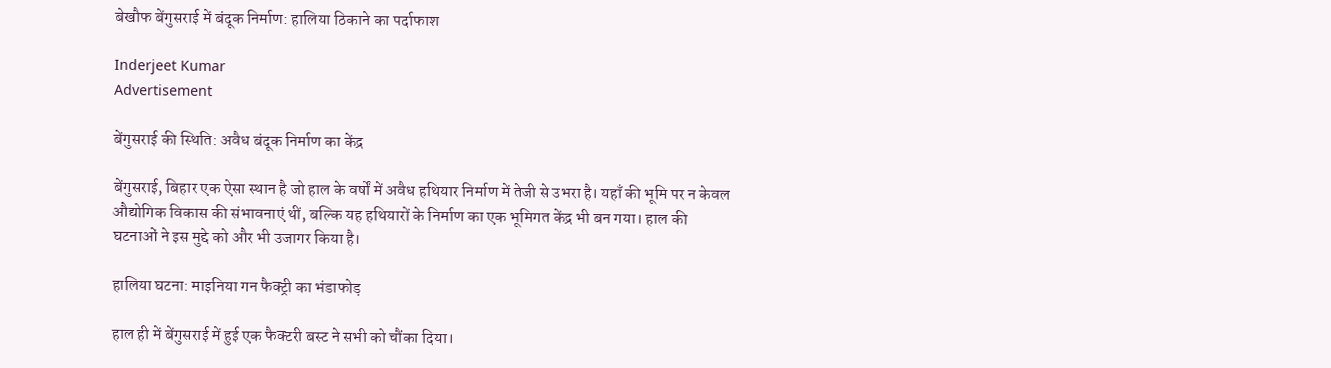बेखौफ बेंगुसराई में बंदूक निर्माण: हालिया ठिकाने का पर्दाफाश

Inderjeet Kumar
Advertisement

बेंगुसराई की स्थिति: अवैध बंदूक निर्माण का केंद्र

बेंगुसराई, बिहार एक ऐसा स्थान है जो हाल के वर्षों में अवैध हथियार निर्माण में तेजी से उभरा है। यहाँ की भूमि पर न केवल औद्योगिक विकास की संभावनाएं थीं, बल्कि यह हथियारों के निर्माण का एक भूमिगत केंद्र भी बन गया। हाल की घटनाओं ने इस मुद्दे को और भी उजागर किया है।

हालिया घटना: माइनिया गन फैक्ट्री का भंडाफोड़

हाल ही में बेंगुसराई में हुई एक फैक्टरी बस्ट ने सभी को चौंका दिया।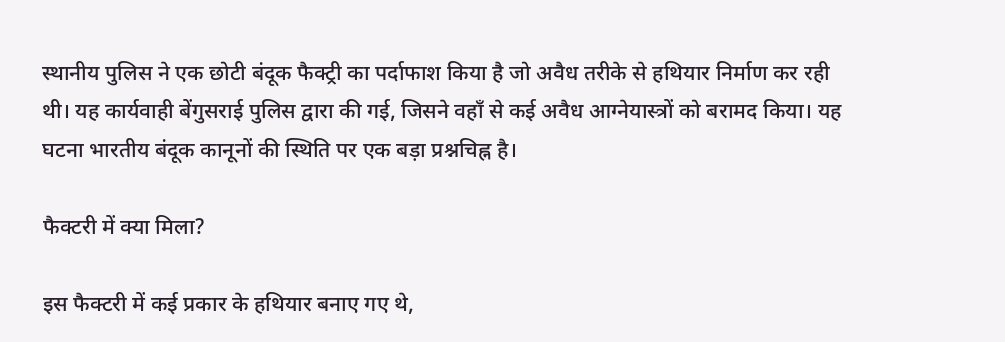स्थानीय पुलिस ने एक छोटी बंदूक फैक्ट्री का पर्दाफाश किया है जो अवैध तरीके से हथियार निर्माण कर रही थी। यह कार्यवाही बेंगुसराई पुलिस द्वारा की गई, जिसने वहाँ से कई अवैध आग्नेयास्त्रों को बरामद किया। यह घटना भारतीय बंदूक कानूनों की स्थिति पर एक बड़ा प्रश्नचिह्न है।

फैक्टरी में क्या मिला?

इस फैक्टरी में कई प्रकार के हथियार बनाए गए थे,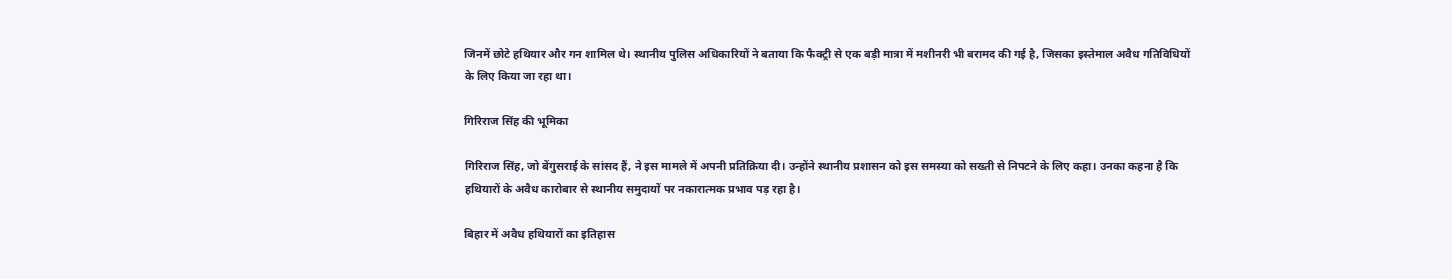जिनमें छोटे हथियार और गन शामिल थे। स्थानीय पुलिस अधिकारियों ने बताया कि फैक्ट्री से एक बड़ी मात्रा में मशीनरी भी बरामद की गई है, जिसका इस्तेमाल अवैध गतिविधियों के लिए किया जा रहा था।

गिरिराज सिंह की भूमिका

गिरिराज सिंह, जो बेंगुसराई के सांसद हैं, ने इस मामले में अपनी प्रतिक्रिया दी। उन्होंने स्थानीय प्रशासन को इस समस्या को सख्ती से निपटने के लिए कहा। उनका कहना है कि हथियारों के अवैध कारोबार से स्थानीय समुदायों पर नकारात्मक प्रभाव पड़ रहा है।

बिहार में अवैध हथियारों का इतिहास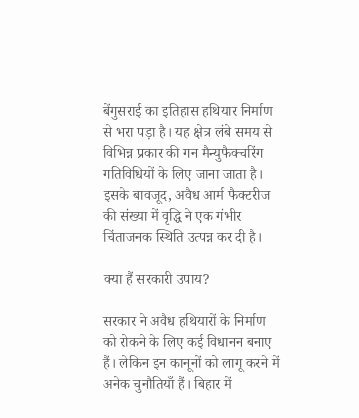बेंगुसराई का इतिहास हथियार निर्माण से भरा पड़ा है। यह क्षेत्र लंबे समय से विभिन्न प्रकार की गन मैन्युफैक्चरिंग गतिविधियों के लिए जाना जाता है। इसके बावजूद, अवैध आर्म फैक्टरीज की संख्या में वृद्धि ने एक गंभीर चिंताजनक स्थिति उत्पन्न कर दी है।

क्या हैं सरकारी उपाय?

सरकार ने अवैध हथियारों के निर्माण को रोकने के लिए कई विधानन बनाए हैं। लेकिन इन कानूनों को लागू करने में अनेक चुनौतियाँ हैं। बिहार में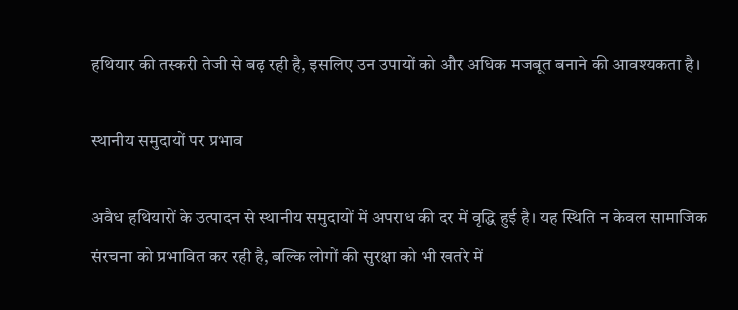हथियार की तस्करी तेजी से बढ़ रही है, इसलिए उन उपायों को और अधिक मजबूत बनाने की आवश्यकता है।

स्थानीय समुदायों पर प्रभाव

अवैध हथियारों के उत्पादन से स्थानीय समुदायों में अपराध की दर में वृद्धि हुई है। यह स्थिति न केवल सामाजिक संरचना को प्रभावित कर रही है, बल्कि लोगों की सुरक्षा को भी खतरे में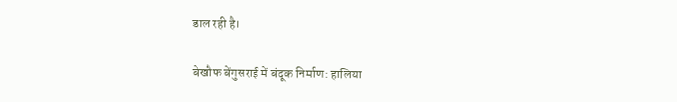डाल रही है।

बेखौफ बेंगुसराई में बंदूक निर्माण: हालिया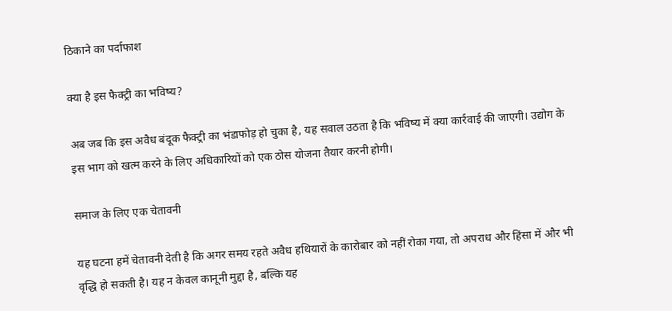ठिकाने का पर्दाफाश

क्या है इस फैक्ट्री का भविष्य?

अब जब कि इस अवैध बंदूक फैक्ट्री का भंडाफोड़ हो चुका है, यह सवाल उठता है कि भविष्य में क्या कार्रवाई की जाएगी। उद्योग के इस भाग को खत्म करने के लिए अधिकारियों को एक ठोस योजना तैयार करनी होगी।

समाज के लिए एक चेतावनी

यह घटना हमें चेतावनी देती है कि अगर समय रहते अवैध हथियारों के कारोबार को नहीं रोका गया, तो अपराध और हिंसा में और भी वृद्धि हो सकती है। यह न केवल कानूनी मुद्दा है, बल्कि यह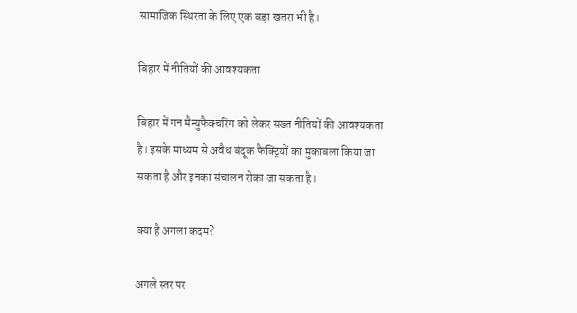सामाजिक स्थिरता के लिए एक बड़ा खतरा भी है।

बिहार में नीतियों की आवश्यकता

बिहार में गन मैन्युफैक्चरिंग को लेकर सख्त नीतियों की आवश्यकता है। इसके माध्यम से अवैध बंदूक फैक्ट्रियों का मुकाबला किया जा सकता है और इनका संचालन रोका जा सकता है।

क्या है अगला कदम?

अगले स्तर पर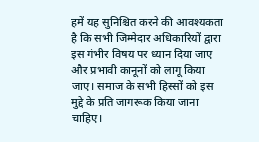हमें यह सुनिश्चित करने की आवश्यकता है कि सभी जिम्मेदार अधिकारियों द्वारा इस गंभीर विषय पर ध्यान दिया जाए और प्रभावी कानूनों को लागू किया जाए। समाज के सभी हिस्सों को इस मुद्दे के प्रति जागरूक किया जाना चाहिए।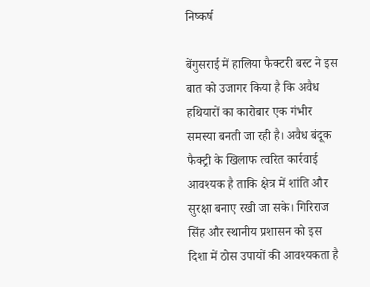निष्कर्ष

बेंगुसराई में हालिया फैक्टरी बस्ट ने इस बात को उजागर किया है कि अवैध हथियारों का कारोबार एक गंभीर समस्या बनती जा रही है। अवैध बंदूक फैक्ट्री के खिलाफ त्वरित कार्रवाई आवश्यक है ताकि क्षेत्र में शांति और सुरक्षा बनाए रखी जा सके। गिरिराज सिंह और स्थानीय प्रशासन को इस दिशा में ठोस उपायों की आवश्यकता है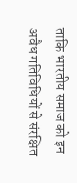ताकि भारतीय समाज को इन अवैध गतिविधियों से संरक्षित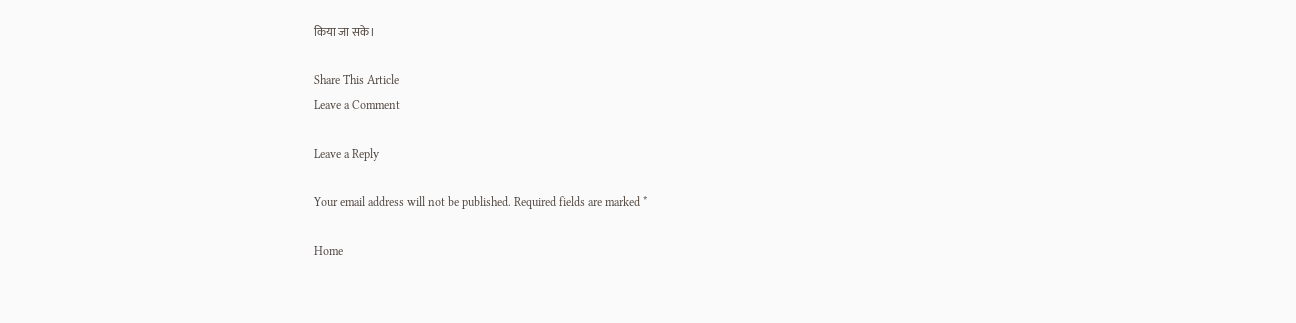किया जा सके।

Share This Article
Leave a Comment

Leave a Reply

Your email address will not be published. Required fields are marked *

Home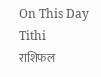On This Day
Tithi
राशिफल